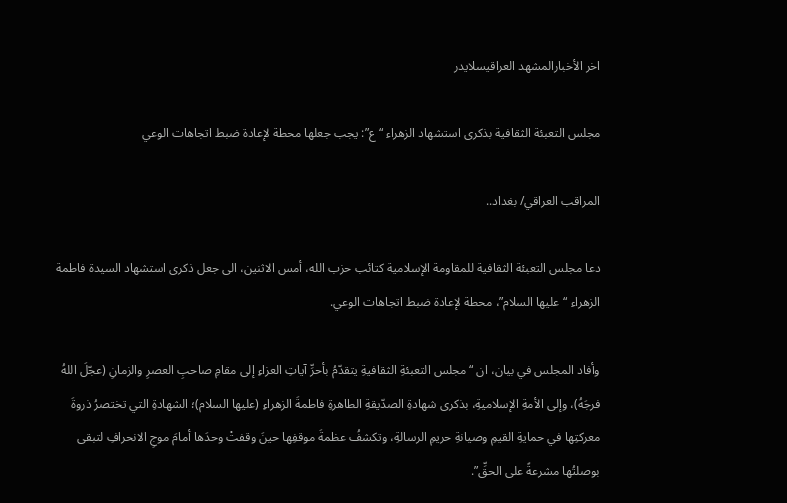اخر الأخبارالمشهد العراقيسلايدر

مجلس التعبئة الثقافية بذكرى استشهاد الزهراء “ع”: يجب جعلها محطة لإعادة ضبط اتجاهات الوعي

المراقب العراقي/ بغداد..

دعا مجلس التعبئة الثقافية للمقاومة الإسلامية كتائب حزب الله، أمس الاثنين، الى جعل ذكرى استشهاد السيدة فاطمة الزهراء “عليها السلام”، محطة لإعادة ضبط اتجاهات الوعي.

وأفاد المجلس في بيان، ان “مجلس التعبئةِ الثقافيةِ يتقدّمُ بأحرِّ آياتِ العزاءِ إلى مقامِ صاحبِ العصرِ والزمانِ (عجّلَ اللهُ فرجَهُ)، وإلى الأمةِ الإسلاميةِ، بذكرى شهادةِ الصدّيقةِ الطاهرةِ فاطمةَ الزهراءِ (عليها السلام)؛ الشهادةِ التي تختصرُ ذروةَ معركتِها في حمايةِ القيمِ وصيانةِ حريمِ الرسالةِ، وتكشفُ عظمةَ موقفِها حينَ وقفتْ وحدَها أمامَ موجِ الانحرافِ لتبقى بوصلتُها مشرعةً على الحقِّ”.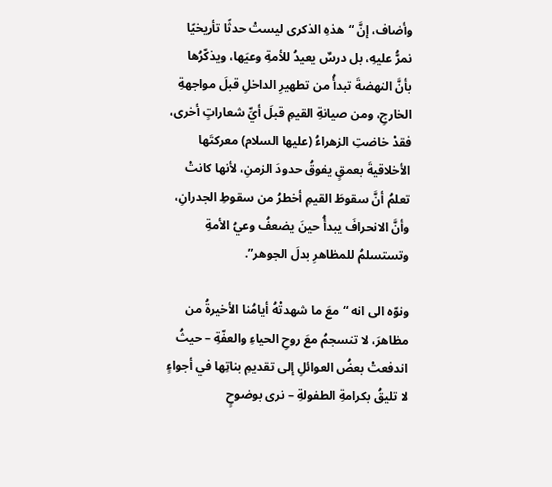وأضاف، إنَّ “هذهِ الذكرى ليستْ حدثًا تأريخيًا نمرُّ عليهِ، بل درسٌ يعيدُ للأمةِ وعيَها، ويذكّرُها بأنَّ النهضةَ تبدأُ من تطهيرِ الداخلِ قبلَ مواجهةِ الخارجِ، ومن صيانةِ القيمِ قبلَ أيِّ شعاراتٍ أخرى، فقدْ خاضتِ الزهراءُ (عليها السلام) معركتَها الأخلاقيةَ بعمقٍ يفوقُ حدودَ الزمنِ، لأنها كانتْ تعلمُ أنَّ سقوطَ القيمِ أخطرُ من سقوطِ الجدرانِ، وأنَّ الانحرافَ يبدأُ حينَ يضعفُ وعيُ الأمةِ وتستسلمُ للمظاهرِ بدلَ الجوهر”.

ونوّه الى انه “معَ ما شهدتْهُ أيامُنا الأخيرةُ من مظاهرَ، لا تنسجمُ معَ روحِ الحياءِ والعفّةِ – حيثُ اندفعتْ بعضُ العوائلِ إلى تقديمِ بناتِها في أجواءٍ لا تليقُ بكرامةِ الطفولةِ – نرى بوضوحٍ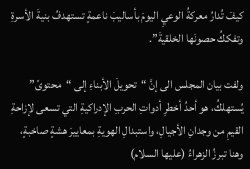كيفَ تُدارُ معركةُ الوعيِ اليومَ بأساليبَ ناعمةٍ تستهدفُ بنيةَ الأسرةِ وتفككُ حصونَها الخلقيةَ”.

ولفت بيان المجلس الى إنَّ “تحويلَ الأبناءِ إلى “محتوىً” يُستهلكُ، هو أحدُ أخطرِ أدواتِ الحربِ الإدراكيةِ التي تسعى لإزاحةِ القيمِ من وجدانِ الأجيالِ، واستبدالِ الهويةِ بمعاييرَ هشةٍ صاخبةٍ، وهنا تبرزُ الزهراءُ (عليها السلام)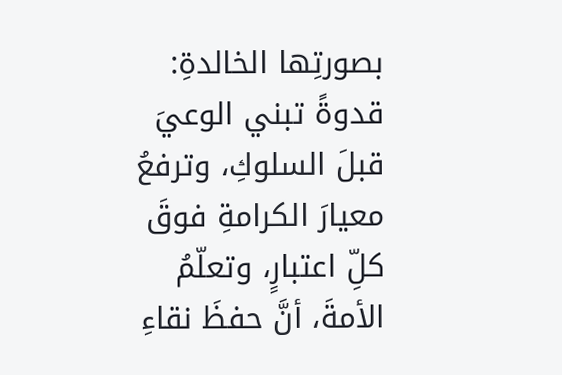بصورتِها الخالدةِ: قدوةً تبني الوعيَ قبلَ السلوكِ، وترفعُ معيارَ الكرامةِ فوقَ كلِّ اعتبارٍ، وتعلّمُ الأمةَ، أنَّ حفظَ نقاءِ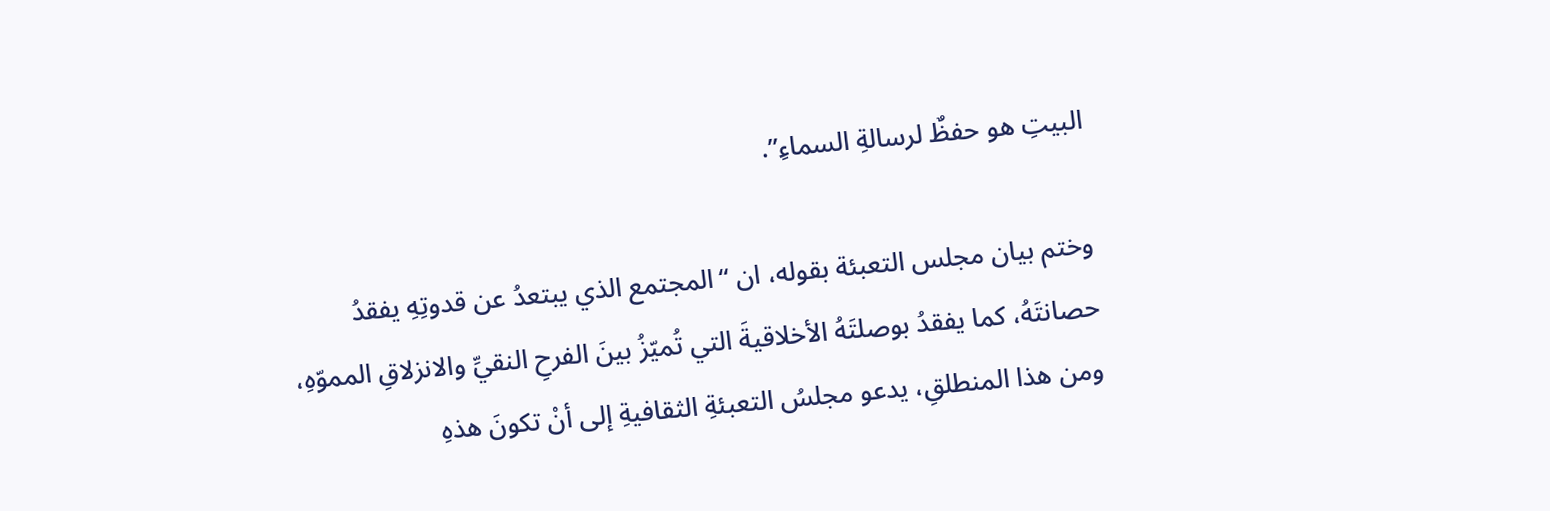البيتِ هو حفظٌ لرسالةِ السماءِ”.

وختم بيان مجلس التعبئة بقوله، ان “المجتمع الذي يبتعدُ عن قدوتِهِ يفقدُ حصانتَهُ، كما يفقدُ بوصلتَهُ الأخلاقيةَ التي تُميّزُ بينَ الفرحِ النقيِّ والانزلاقِ المموّهِ، ومن هذا المنطلقِ، يدعو مجلسُ التعبئةِ الثقافيةِ إلى أنْ تكونَ هذهِ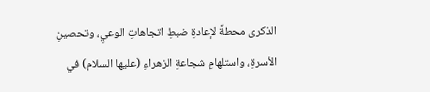الذكرى محطةً لإعادةِ ضبطِ اتجاهاتِ الوعيِ، وتحصينِ الأسرةِ، واستلهامِ شجاعةِ الزهراءِ (عليها السلام) في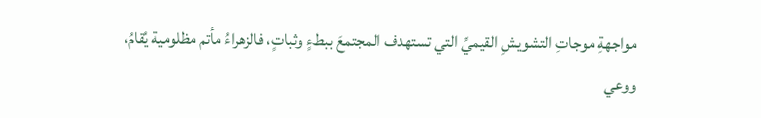مواجهةِ موجاتِ التشويشِ القيميِّ التي تستهدف المجتمعَ ببطءٍ وثباتٍ، فالزهراءُ مأتم مظلومية يُقامُ، ووعي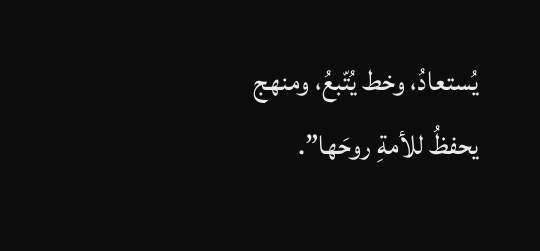يُستعادُ، وخط يُتّبعُ، ومنهج يحفظُ للأمةِ روحَها”.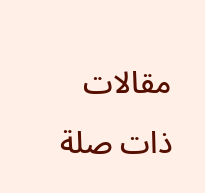مقالات ذات صلة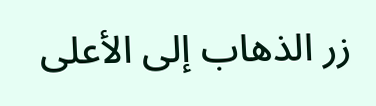زر الذهاب إلى الأعلى